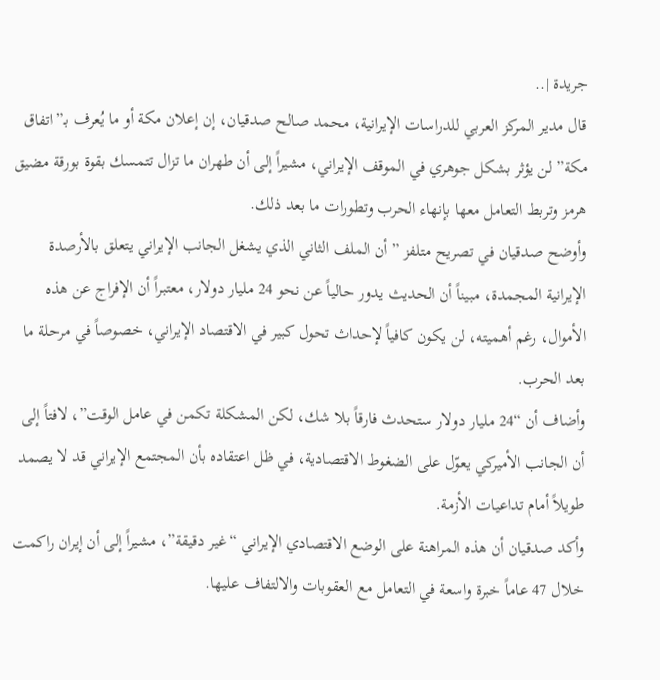جريدة |..
قال مدير المركز العربي للدراسات الإيرانية، محمد صالح صدقيان، إن إعلان مكة أو ما يُعرف بـ”اتفاق مكة” لن يؤثر بشكل جوهري في الموقف الإيراني، مشيراً إلى أن طهران ما تزال تتمسك بقوة بورقة مضيق هرمز وتربط التعامل معها بإنهاء الحرب وتطورات ما بعد ذلك.
وأوضح صدقيان في تصريح متلفز ” أن الملف الثاني الذي يشغل الجانب الإيراني يتعلق بالأرصدة الإيرانية المجمدة، مبيناً أن الحديث يدور حالياً عن نحو 24 مليار دولار، معتبراً أن الإفراج عن هذه الأموال، رغم أهميته، لن يكون كافياً لإحداث تحول كبير في الاقتصاد الإيراني، خصوصاً في مرحلة ما بعد الحرب.
وأضاف أن “24 مليار دولار ستحدث فارقاً بلا شك، لكن المشكلة تكمن في عامل الوقت”، لافتاً إلى أن الجانب الأميركي يعوّل على الضغوط الاقتصادية، في ظل اعتقاده بأن المجتمع الإيراني قد لا يصمد طويلاً أمام تداعيات الأزمة.
وأكد صدقيان أن هذه المراهنة على الوضع الاقتصادي الإيراني “غير دقيقة”، مشيراً إلى أن إيران راكمت خلال 47 عاماً خبرة واسعة في التعامل مع العقوبات والالتفاف عليها.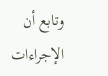وتابع أن الإجراءات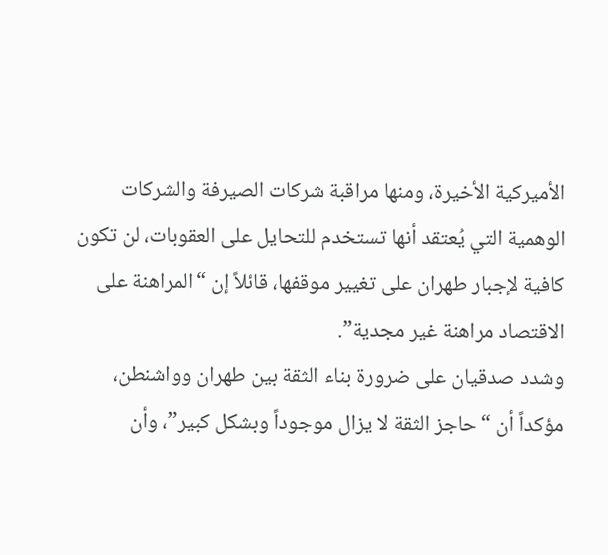الأميركية الأخيرة، ومنها مراقبة شركات الصيرفة والشركات الوهمية التي يُعتقد أنها تستخدم للتحايل على العقوبات، لن تكون كافية لإجبار طهران على تغيير موقفها، قائلاً إن “المراهنة على الاقتصاد مراهنة غير مجدية”.
وشدد صدقيان على ضرورة بناء الثقة بين طهران وواشنطن، مؤكداً أن “حاجز الثقة لا يزال موجوداً وبشكل كبير”، وأن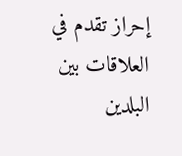إحراز تقدم في العلاقات بين البلدين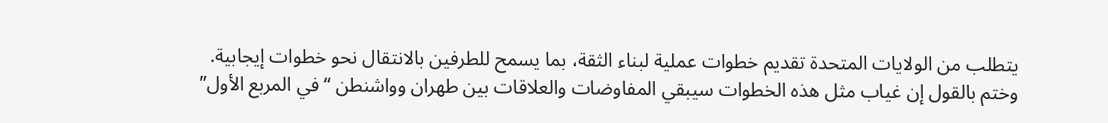يتطلب من الولايات المتحدة تقديم خطوات عملية لبناء الثقة، بما يسمح للطرفين بالانتقال نحو خطوات إيجابية.
وختم بالقول إن غياب مثل هذه الخطوات سيبقي المفاوضات والعلاقات بين طهران وواشنطن “في المربع الأول”